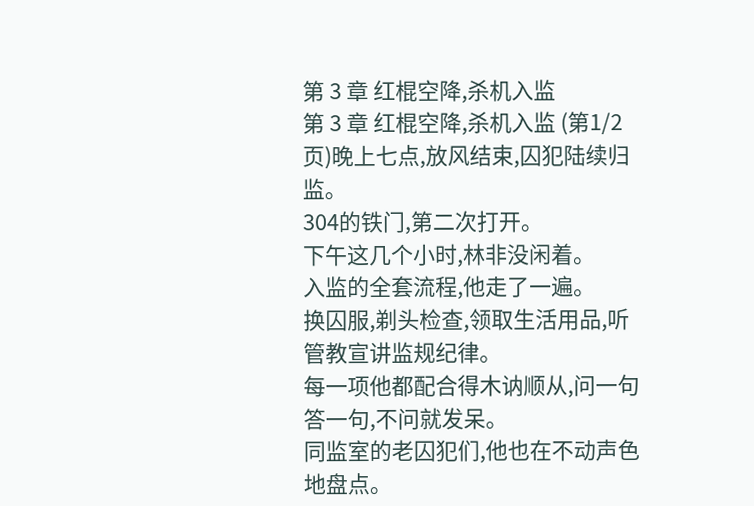第 3 章 红棍空降,杀机入监
第 3 章 红棍空降,杀机入监 (第1/2页)晚上七点,放风结束,囚犯陆续归监。
304的铁门,第二次打开。
下午这几个小时,林非没闲着。
入监的全套流程,他走了一遍。
换囚服,剃头检查,领取生活用品,听管教宣讲监规纪律。
每一项他都配合得木讷顺从,问一句答一句,不问就发呆。
同监室的老囚犯们,他也在不动声色地盘点。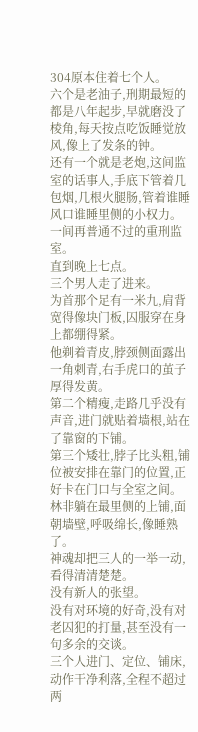304原本住着七个人。
六个是老油子,刑期最短的都是八年起步,早就磨没了棱角,每天按点吃饭睡觉放风,像上了发条的钟。
还有一个就是老炮,这间监室的话事人,手底下管着几包烟,几根火腿肠,管着谁睡风口谁睡里侧的小权力。
一间再普通不过的重刑监室。
直到晚上七点。
三个男人走了进来。
为首那个足有一米九,肩背宽得像块门板,囚服穿在身上都绷得紧。
他剃着青皮,脖颈侧面露出一角刺青,右手虎口的茧子厚得发黄。
第二个精瘦,走路几乎没有声音,进门就贴着墙根,站在了靠窗的下铺。
第三个矮壮,脖子比头粗,铺位被安排在靠门的位置,正好卡在门口与全室之间。
林非躺在最里侧的上铺,面朝墙壁,呼吸绵长,像睡熟了。
神魂却把三人的一举一动,看得清清楚楚。
没有新人的张望。
没有对环境的好奇,没有对老囚犯的打量,甚至没有一句多余的交谈。
三个人进门、定位、铺床,动作干净利落,全程不超过两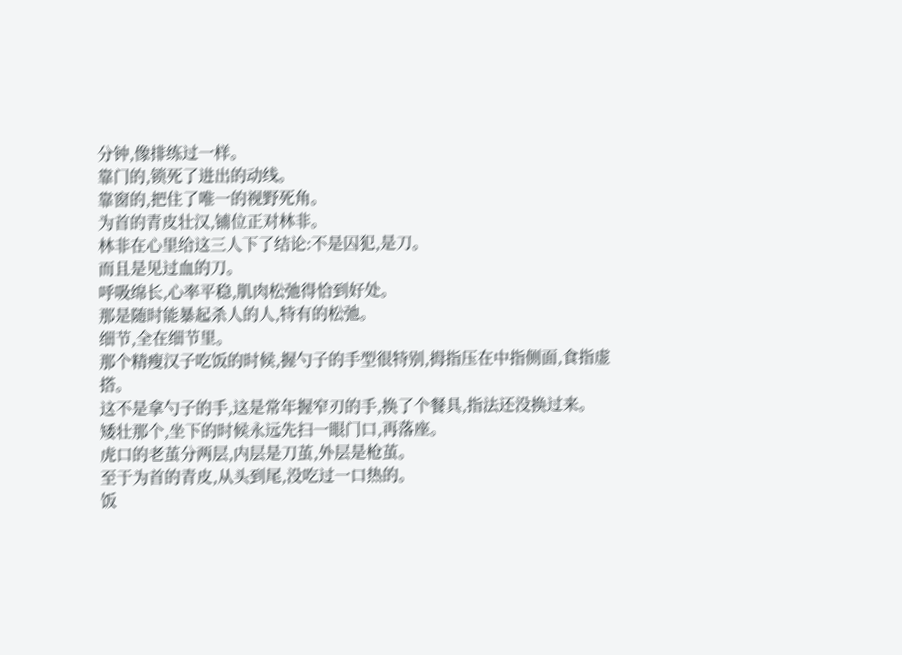分钟,像排练过一样。
靠门的,锁死了进出的动线。
靠窗的,把住了唯一的视野死角。
为首的青皮壮汉,铺位正对林非。
林非在心里给这三人下了结论:不是囚犯,是刀。
而且是见过血的刀。
呼吸绵长,心率平稳,肌肉松弛得恰到好处。
那是随时能暴起杀人的人,特有的松弛。
细节,全在细节里。
那个精瘦汉子吃饭的时候,握勺子的手型很特别,拇指压在中指侧面,食指虚搭。
这不是拿勺子的手,这是常年握窄刃的手,换了个餐具,指法还没换过来。
矮壮那个,坐下的时候永远先扫一眼门口,再落座。
虎口的老茧分两层,内层是刀茧,外层是枪茧。
至于为首的青皮,从头到尾,没吃过一口热的。
饭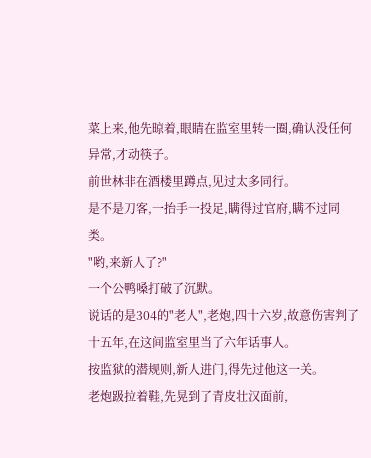菜上来,他先晾着,眼睛在监室里转一圈,确认没任何异常,才动筷子。
前世林非在酒楼里蹲点,见过太多同行。
是不是刀客,一抬手一投足,瞒得过官府,瞒不过同类。
"哟,来新人了?"
一个公鸭嗓打破了沉默。
说话的是304的"老人",老炮,四十六岁,故意伤害判了十五年,在这间监室里当了六年话事人。
按监狱的潜规则,新人进门,得先过他这一关。
老炮趿拉着鞋,先晃到了青皮壮汉面前,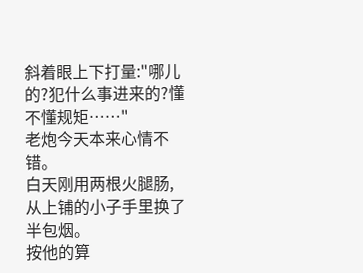斜着眼上下打量:"哪儿的?犯什么事进来的?懂不懂规矩……"
老炮今天本来心情不错。
白天刚用两根火腿肠,从上铺的小子手里换了半包烟。
按他的算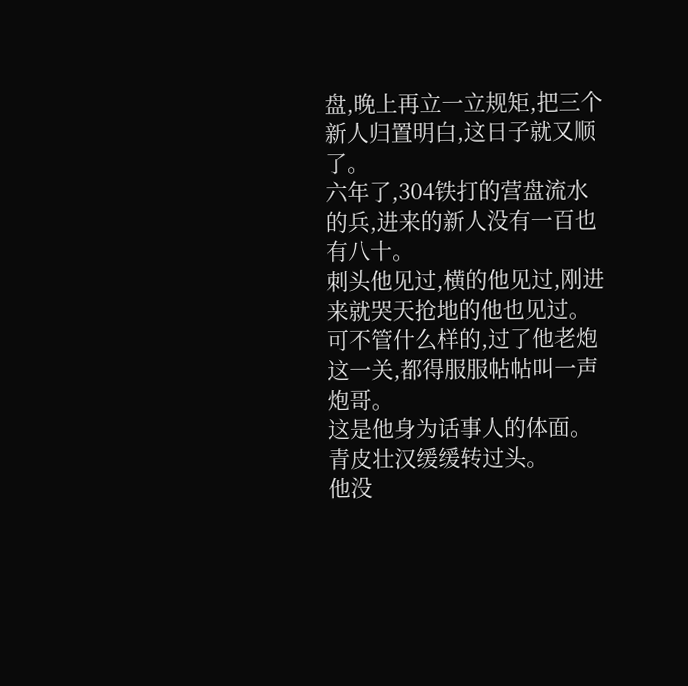盘,晚上再立一立规矩,把三个新人归置明白,这日子就又顺了。
六年了,304铁打的营盘流水的兵,进来的新人没有一百也有八十。
刺头他见过,横的他见过,刚进来就哭天抢地的他也见过。
可不管什么样的,过了他老炮这一关,都得服服帖帖叫一声炮哥。
这是他身为话事人的体面。
青皮壮汉缓缓转过头。
他没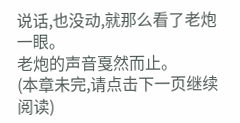说话,也没动,就那么看了老炮一眼。
老炮的声音戛然而止。
(本章未完,请点击下一页继续阅读)